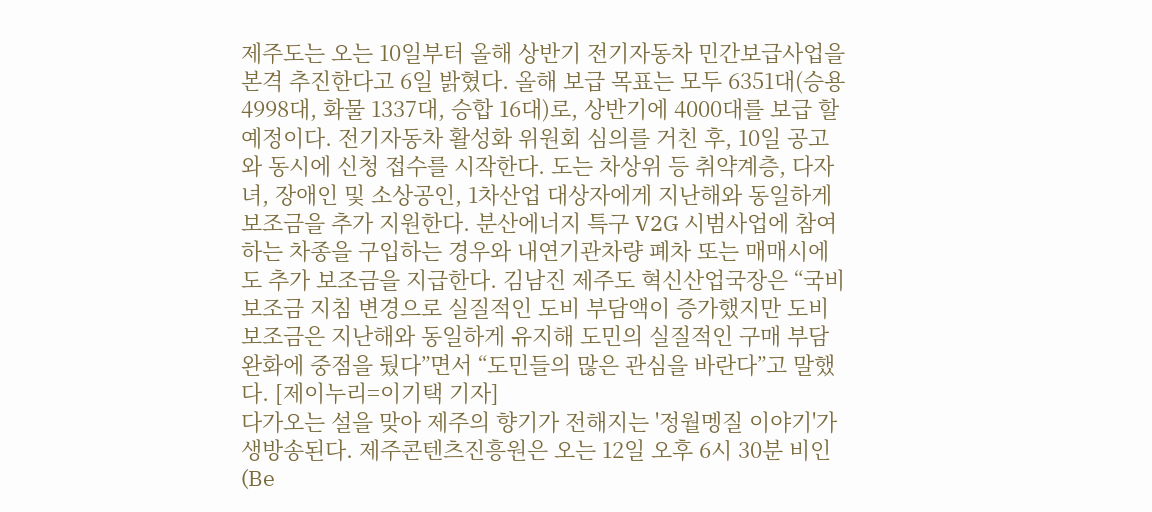제주도는 오는 10일부터 올해 상반기 전기자동차 민간보급사업을 본격 추진한다고 6일 밝혔다. 올해 보급 목표는 모두 6351대(승용 4998대, 화물 1337대, 승합 16대)로, 상반기에 4000대를 보급 할 예정이다. 전기자동차 활성화 위원회 심의를 거친 후, 10일 공고와 동시에 신청 접수를 시작한다. 도는 차상위 등 취약계층, 다자녀, 장애인 및 소상공인, 1차산업 대상자에게 지난해와 동일하게 보조금을 추가 지원한다. 분산에너지 특구 V2G 시범사업에 참여하는 차종을 구입하는 경우와 내연기관차량 폐차 또는 매매시에도 추가 보조금을 지급한다. 김남진 제주도 혁신산업국장은 “국비 보조금 지침 변경으로 실질적인 도비 부담액이 증가했지만 도비 보조금은 지난해와 동일하게 유지해 도민의 실질적인 구매 부담 완화에 중점을 뒀다”면서 “도민들의 많은 관심을 바란다”고 말했다. [제이누리=이기택 기자]
다가오는 설을 맞아 제주의 향기가 전해지는 '정월멩질 이야기'가 생방송된다. 제주콘텐츠진흥원은 오는 12일 오후 6시 30분 비인(Be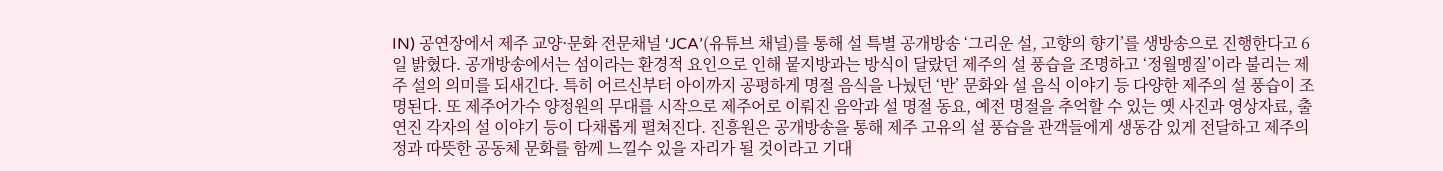IN) 공연장에서 제주 교양·문화 전문채널 ‘JCA’(유튜브 채널)를 통해 설 특별 공개방송 ‘그리운 설, 고향의 향기’를 생방송으로 진행한다고 6일 밝혔다. 공개방송에서는 섬이라는 환경적 요인으로 인해 뭍지방과는 방식이 달랐던 제주의 설 풍습을 조명하고 ‘정월멩질’이라 불리는 제주 설의 의미를 되새긴다. 특히 어르신부터 아이까지 공평하게 명절 음식을 나눴던 ‘반’ 문화와 설 음식 이야기 등 다양한 제주의 설 풍습이 조명된다. 또 제주어가수 양정원의 무대를 시작으로 제주어로 이뤄진 음악과 설 명절 동요, 예전 명절을 추억할 수 있는 옛 사진과 영상자료, 출연진 각자의 설 이야기 등이 다채롭게 펼쳐진다. 진흥원은 공개방송을 통해 제주 고유의 설 풍습을 관객들에게 생동감 있게 전달하고 제주의 정과 따뜻한 공동체 문화를 함께 느낄수 있을 자리가 될 것이라고 기대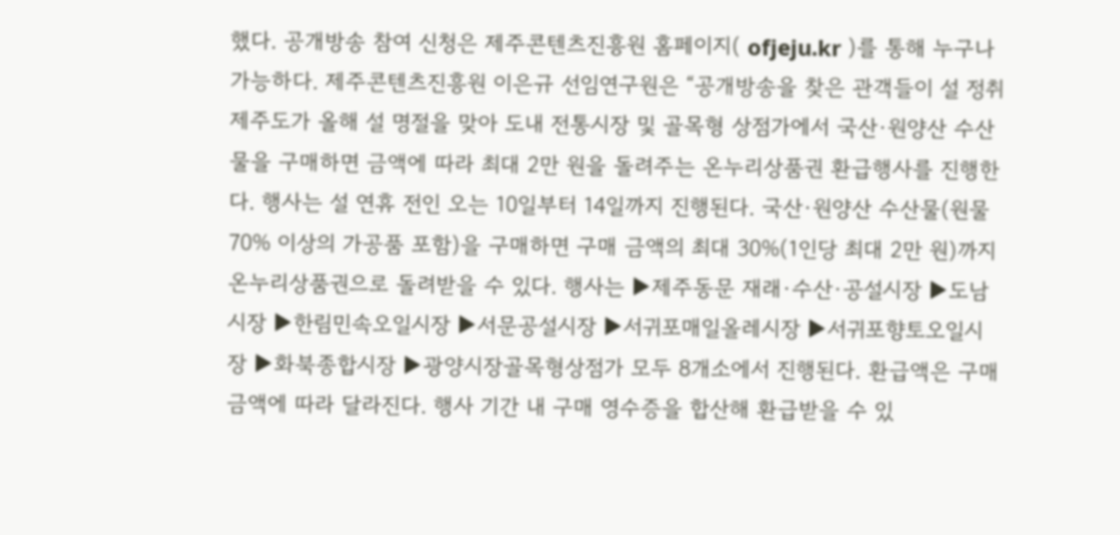했다. 공개방송 참여 신청은 제주콘텐츠진흥원 홈페이지( ofjeju.kr )를 통해 누구나 가능하다. 제주콘텐츠진흥원 이은규 선임연구원은 “공개방송을 찾은 관객들이 설 정취
제주도가 올해 설 명절을 맞아 도내 전통시장 및 골목형 상점가에서 국산·원양산 수산물을 구매하면 금액에 따라 최대 2만 원을 돌려주는 온누리상품권 환급행사를 진행한다. 행사는 설 연휴 전인 오는 10일부터 14일까지 진행된다. 국산·원양산 수산물(원물 70% 이상의 가공품 포함)을 구매하면 구매 금액의 최대 30%(1인당 최대 2만 원)까지 온누리상품권으로 돌려받을 수 있다. 행사는 ▶제주동문 재래·수산·공설시장 ▶도남시장 ▶한림민속오일시장 ▶서문공설시장 ▶서귀포매일올레시장 ▶서귀포향토오일시장 ▶화북종합시장 ▶광양시장골목형상점가 모두 8개소에서 진행된다. 환급액은 구매 금액에 따라 달라진다. 행사 기간 내 구매 영수증을 합산해 환급받을 수 있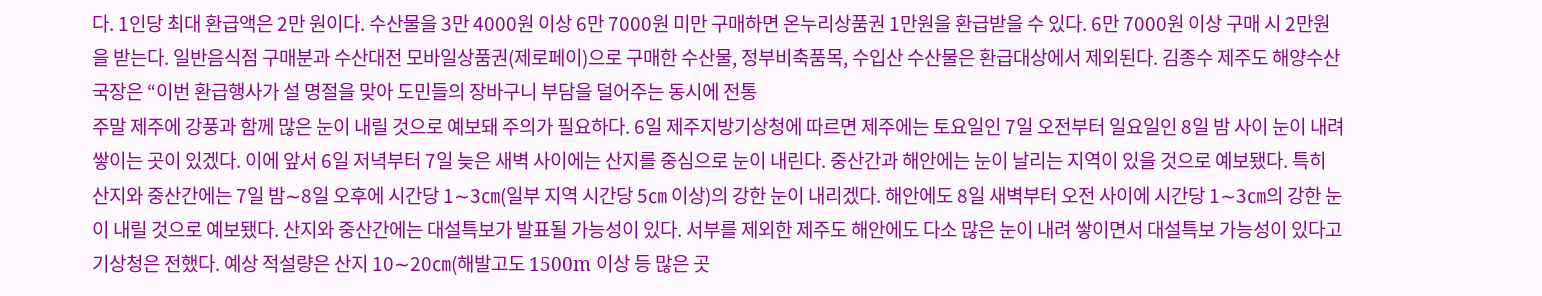다. 1인당 최대 환급액은 2만 원이다. 수산물을 3만 4000원 이상 6만 7000원 미만 구매하면 온누리상품권 1만원을 환급받을 수 있다. 6만 7000원 이상 구매 시 2만원을 받는다. 일반음식점 구매분과 수산대전 모바일상품권(제로페이)으로 구매한 수산물, 정부비축품목, 수입산 수산물은 환급대상에서 제외된다. 김종수 제주도 해양수산국장은 “이번 환급행사가 설 명절을 맞아 도민들의 장바구니 부담을 덜어주는 동시에 전통
주말 제주에 강풍과 함께 많은 눈이 내릴 것으로 예보돼 주의가 필요하다. 6일 제주지방기상청에 따르면 제주에는 토요일인 7일 오전부터 일요일인 8일 밤 사이 눈이 내려 쌓이는 곳이 있겠다. 이에 앞서 6일 저녁부터 7일 늦은 새벽 사이에는 산지를 중심으로 눈이 내린다. 중산간과 해안에는 눈이 날리는 지역이 있을 것으로 예보됐다. 특히 산지와 중산간에는 7일 밤∼8일 오후에 시간당 1∼3㎝(일부 지역 시간당 5㎝ 이상)의 강한 눈이 내리겠다. 해안에도 8일 새벽부터 오전 사이에 시간당 1∼3㎝의 강한 눈이 내릴 것으로 예보됐다. 산지와 중산간에는 대설특보가 발표될 가능성이 있다. 서부를 제외한 제주도 해안에도 다소 많은 눈이 내려 쌓이면서 대설특보 가능성이 있다고 기상청은 전했다. 예상 적설량은 산지 10∼20㎝(해발고도 1500m 이상 등 많은 곳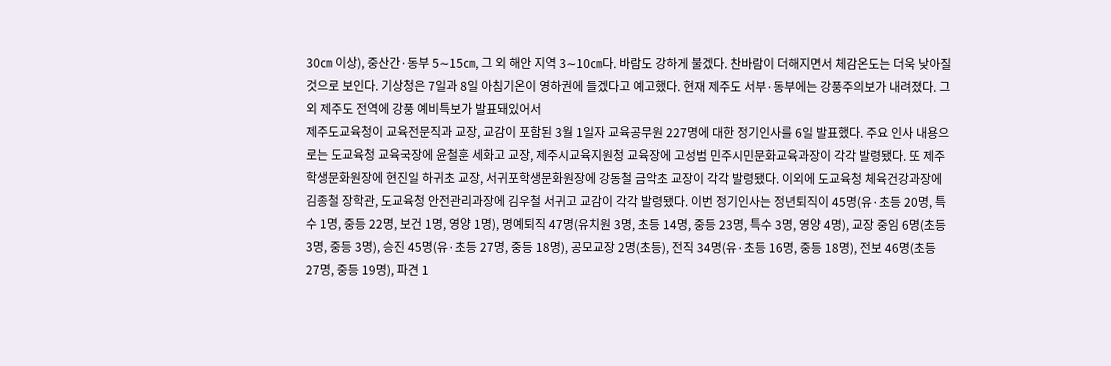30㎝ 이상), 중산간·동부 5∼15㎝, 그 외 해안 지역 3∼10㎝다. 바람도 강하게 불겠다. 찬바람이 더해지면서 체감온도는 더욱 낮아질 것으로 보인다. 기상청은 7일과 8일 아침기온이 영하권에 들겠다고 예고했다. 현재 제주도 서부·동부에는 강풍주의보가 내려졌다. 그 외 제주도 전역에 강풍 예비특보가 발표돼있어서
제주도교육청이 교육전문직과 교장, 교감이 포함된 3월 1일자 교육공무원 227명에 대한 정기인사를 6일 발표했다. 주요 인사 내용으로는 도교육청 교육국장에 윤철훈 세화고 교장, 제주시교육지원청 교육장에 고성범 민주시민문화교육과장이 각각 발령됐다. 또 제주학생문화원장에 현진일 하귀초 교장, 서귀포학생문화원장에 강동철 금악초 교장이 각각 발령됐다. 이외에 도교육청 체육건강과장에 김종철 장학관, 도교육청 안전관리과장에 김우철 서귀고 교감이 각각 발령됐다. 이번 정기인사는 정년퇴직이 45명(유·초등 20명, 특수 1명, 중등 22명, 보건 1명, 영양 1명), 명예퇴직 47명(유치원 3명, 초등 14명, 중등 23명, 특수 3명, 영양 4명), 교장 중임 6명(초등 3명, 중등 3명), 승진 45명(유·초등 27명, 중등 18명), 공모교장 2명(초등), 전직 34명(유·초등 16명, 중등 18명), 전보 46명(초등 27명, 중등 19명), 파견 1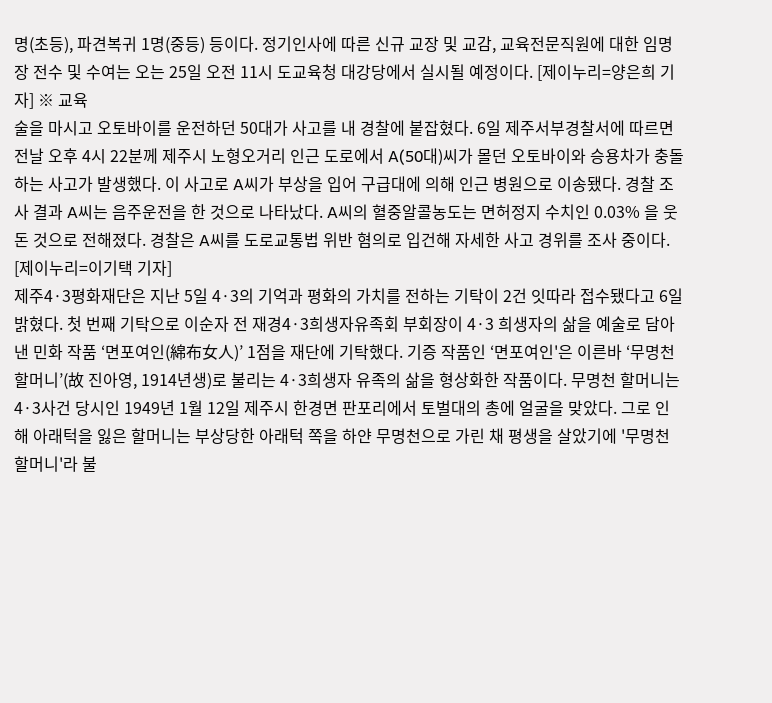명(초등), 파견복귀 1명(중등) 등이다. 정기인사에 따른 신규 교장 및 교감, 교육전문직원에 대한 임명장 전수 및 수여는 오는 25일 오전 11시 도교육청 대강당에서 실시될 예정이다. [제이누리=양은희 기자] ※ 교육
술을 마시고 오토바이를 운전하던 50대가 사고를 내 경찰에 붙잡혔다. 6일 제주서부경찰서에 따르면 전날 오후 4시 22분께 제주시 노형오거리 인근 도로에서 A(50대)씨가 몰던 오토바이와 승용차가 충돌하는 사고가 발생했다. 이 사고로 A씨가 부상을 입어 구급대에 의해 인근 병원으로 이송됐다. 경찰 조사 결과 A씨는 음주운전을 한 것으로 나타났다. A씨의 혈중알콜농도는 면허정지 수치인 0.03% 을 웃돈 것으로 전해졌다. 경찰은 A씨를 도로교통법 위반 혐의로 입건해 자세한 사고 경위를 조사 중이다. [제이누리=이기택 기자]
제주4·3평화재단은 지난 5일 4·3의 기억과 평화의 가치를 전하는 기탁이 2건 잇따라 접수됐다고 6일 밝혔다. 첫 번째 기탁으로 이순자 전 재경4·3희생자유족회 부회장이 4·3 희생자의 삶을 예술로 담아낸 민화 작품 ‘면포여인(綿布女人)’ 1점을 재단에 기탁했다. 기증 작품인 ‘면포여인'은 이른바 ‘무명천할머니’(故 진아영, 1914년생)로 불리는 4·3희생자 유족의 삶을 형상화한 작품이다. 무명천 할머니는 4·3사건 당시인 1949년 1월 12일 제주시 한경면 판포리에서 토벌대의 총에 얼굴을 맞았다. 그로 인해 아래턱을 잃은 할머니는 부상당한 아래턱 쪽을 하얀 무명천으로 가린 채 평생을 살았기에 '무명천할머니'라 불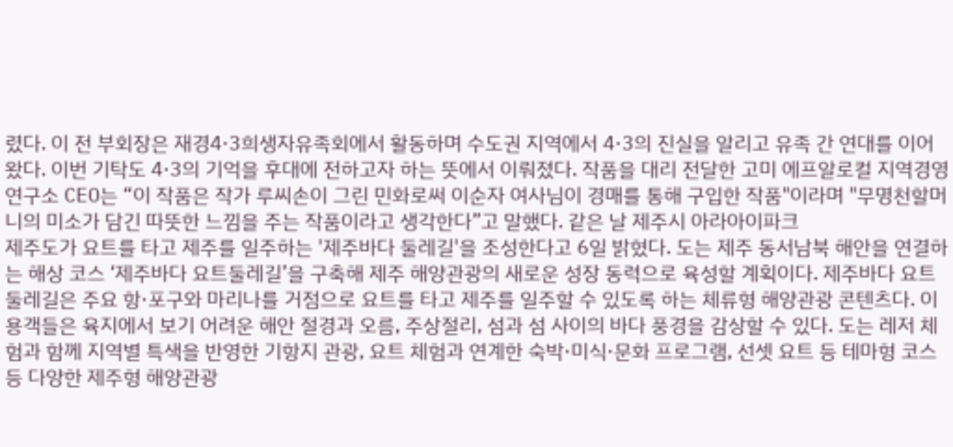렸다. 이 전 부회장은 재경4·3희생자유족회에서 활동하며 수도권 지역에서 4·3의 진실을 알리고 유족 간 연대를 이어왔다. 이번 기탁도 4·3의 기억을 후대에 전하고자 하는 뜻에서 이뤄졌다. 작품을 대리 전달한 고미 에프알로컬 지역경영연구소 CEO는 “이 작품은 작가 루씨손이 그린 민화로써 이순자 여사님이 경매를 통해 구입한 작품"이라며 "무명천할머니의 미소가 담긴 따뜻한 느낌을 주는 작품이라고 생각한다”고 말했다. 같은 날 제주시 아라아이파크
제주도가 요트를 타고 제주를 일주하는 '제주바다 둘레길'을 조성한다고 6일 밝혔다. 도는 제주 동서남북 해안을 연결하는 해상 코스 ‘제주바다 요트둘레길’을 구축해 제주 해양관광의 새로운 성장 동력으로 육성할 계획이다. 제주바다 요트둘레길은 주요 항·포구와 마리나를 거점으로 요트를 타고 제주를 일주할 수 있도록 하는 체류형 해양관광 콘텐츠다. 이용객들은 육지에서 보기 어려운 해안 절경과 오름, 주상절리, 섬과 섬 사이의 바다 풍경을 감상할 수 있다. 도는 레저 체험과 함께 지역별 특색을 반영한 기항지 관광, 요트 체험과 연계한 숙박·미식·문화 프로그램, 선셋 요트 등 테마형 코스 등 다양한 제주형 해양관광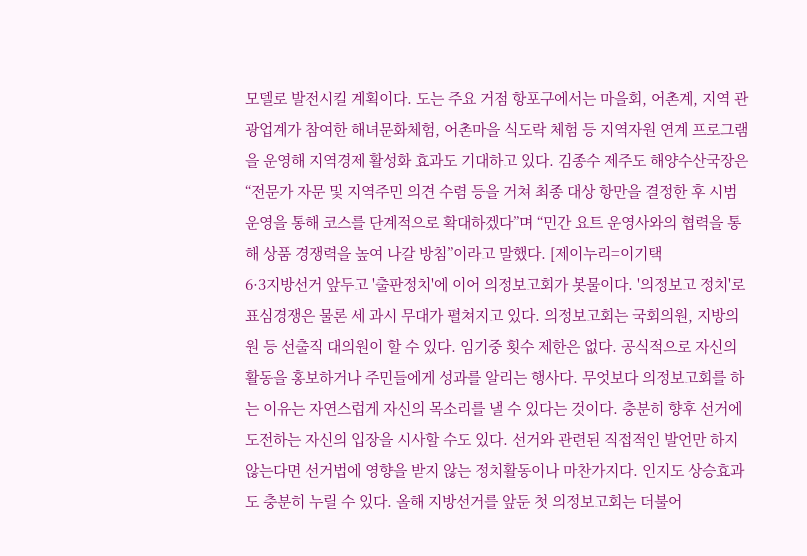모델로 발전시킬 계획이다. 도는 주요 거점 항포구에서는 마을회, 어촌계, 지역 관광업계가 참여한 해녀문화체험, 어촌마을 식도락 체험 등 지역자원 연계 프로그램을 운영해 지역경제 활성화 효과도 기대하고 있다. 김종수 제주도 해양수산국장은 “전문가 자문 및 지역주민 의견 수렴 등을 거쳐 최종 대상 항만을 결정한 후 시범 운영을 통해 코스를 단계적으로 확대하겠다”며 “민간 요트 운영사와의 협력을 통해 상품 경쟁력을 높여 나갈 방침”이라고 말했다. [제이누리=이기택
6·3지방선거 앞두고 '출판정치'에 이어 의정보고회가 봇물이다. '의정보고 정치'로 표심경쟁은 물론 세 과시 무대가 펼쳐지고 있다. 의정보고회는 국회의원, 지방의원 등 선출직 대의원이 할 수 있다. 임기중 횟수 제한은 없다. 공식적으로 자신의 활동을 홍보하거나 주민들에게 성과를 알리는 행사다. 무엇보다 의정보고회를 하는 이유는 자연스럽게 자신의 목소리를 낼 수 있다는 것이다. 충분히 향후 선거에 도전하는 자신의 입장을 시사할 수도 있다. 선거와 관련된 직접적인 발언만 하지 않는다면 선거법에 영향을 받지 않는 정치활동이나 마찬가지다. 인지도 상승효과도 충분히 누릴 수 있다. 올해 지방선거를 앞둔 첫 의정보고회는 더불어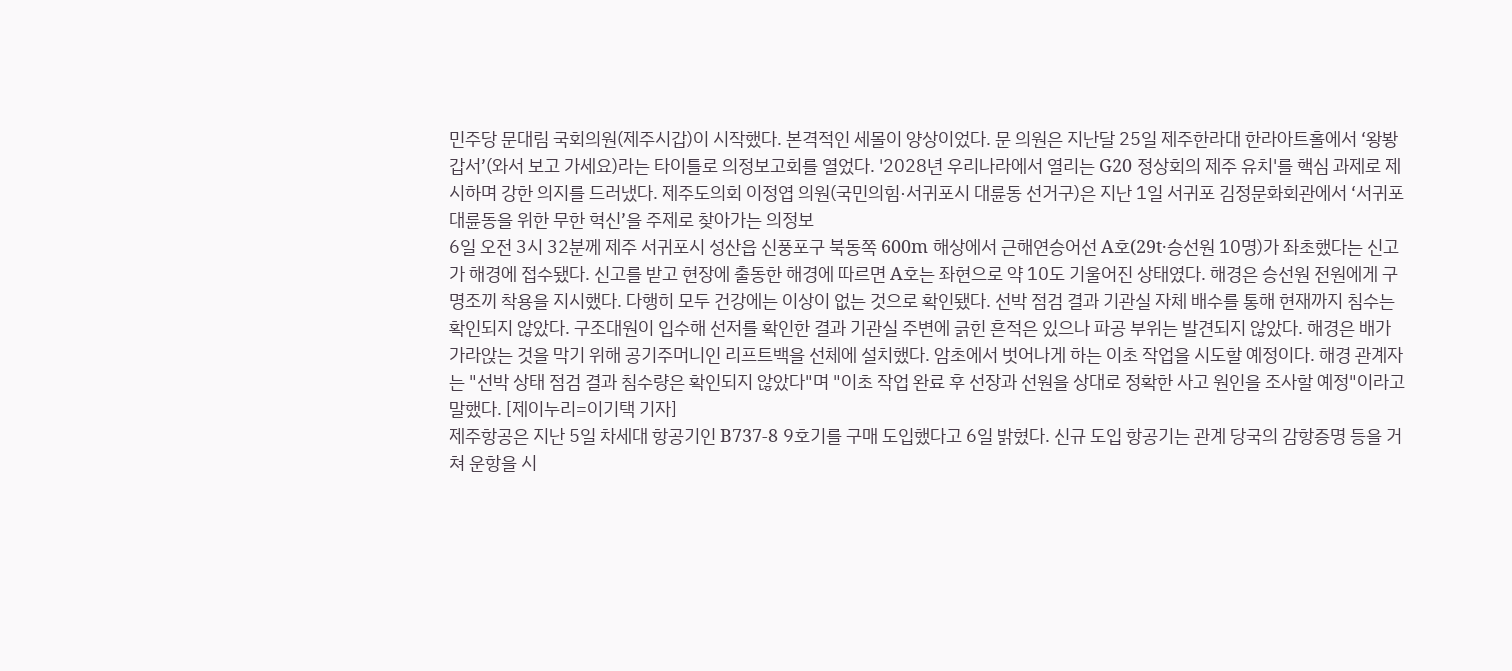민주당 문대림 국회의원(제주시갑)이 시작했다. 본격적인 세몰이 양상이었다. 문 의원은 지난달 25일 제주한라대 한라아트홀에서 ‘왕봥갑서’(와서 보고 가세요)라는 타이틀로 의정보고회를 열었다. '2028년 우리나라에서 열리는 G20 정상회의 제주 유치'를 핵심 과제로 제시하며 강한 의지를 드러냈다. 제주도의회 이정엽 의원(국민의힘·서귀포시 대륜동 선거구)은 지난 1일 서귀포 김정문화회관에서 ‘서귀포 대륜동을 위한 무한 혁신’을 주제로 찾아가는 의정보
6일 오전 3시 32분께 제주 서귀포시 성산읍 신풍포구 북동쪽 600m 해상에서 근해연승어선 A호(29t·승선원 10명)가 좌초했다는 신고가 해경에 접수됐다. 신고를 받고 현장에 출동한 해경에 따르면 A호는 좌현으로 약 10도 기울어진 상태였다. 해경은 승선원 전원에게 구명조끼 착용을 지시했다. 다행히 모두 건강에는 이상이 없는 것으로 확인됐다. 선박 점검 결과 기관실 자체 배수를 통해 현재까지 침수는 확인되지 않았다. 구조대원이 입수해 선저를 확인한 결과 기관실 주변에 긁힌 흔적은 있으나 파공 부위는 발견되지 않았다. 해경은 배가 가라앉는 것을 막기 위해 공기주머니인 리프트백을 선체에 설치했다. 암초에서 벗어나게 하는 이초 작업을 시도할 예정이다. 해경 관계자는 "선박 상태 점검 결과 침수량은 확인되지 않았다"며 "이초 작업 완료 후 선장과 선원을 상대로 정확한 사고 원인을 조사할 예정"이라고 말했다. [제이누리=이기택 기자]
제주항공은 지난 5일 차세대 항공기인 B737-8 9호기를 구매 도입했다고 6일 밝혔다. 신규 도입 항공기는 관계 당국의 감항증명 등을 거쳐 운항을 시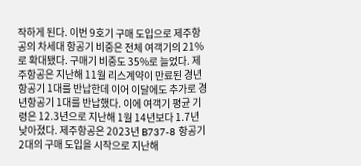작하게 된다. 이번 9호기 구매 도입으로 제주항공의 차세대 항공기 비중은 전체 여객기의 21%로 확대됐다. 구매기 비중도 35%로 늘었다. 제주항공은 지난해 11월 리스계약이 만료된 경년항공기 1대를 반납한데 이어 이달에도 추가로 경년항공기 1대를 반납했다. 이에 여객기 평균 기령은 12.3년으로 지난해 1월 14년보다 1.7년 낮아졌다. 제주항공은 2023년 B737-8 항공기 2대의 구매 도입을 시작으로 지난해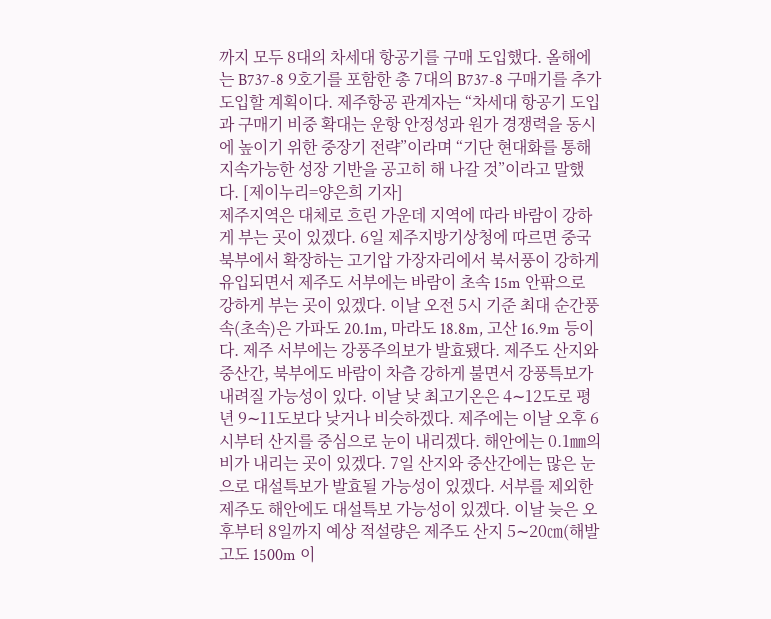까지 모두 8대의 차세대 항공기를 구매 도입했다. 올해에는 B737-8 9호기를 포함한 총 7대의 B737-8 구매기를 추가 도입할 계획이다. 제주항공 관계자는 “차세대 항공기 도입과 구매기 비중 확대는 운항 안정성과 원가 경쟁력을 동시에 높이기 위한 중장기 전략”이라며 “기단 현대화를 통해 지속가능한 성장 기반을 공고히 해 나갈 것”이라고 말했다. [제이누리=양은희 기자]
제주지역은 대체로 흐린 가운데 지역에 따라 바람이 강하게 부는 곳이 있겠다. 6일 제주지방기상청에 따르면 중국 북부에서 확장하는 고기압 가장자리에서 북서풍이 강하게 유입되면서 제주도 서부에는 바람이 초속 15m 안팎으로 강하게 부는 곳이 있겠다. 이날 오전 5시 기준 최대 순간풍속(초속)은 가파도 20.1m, 마라도 18.8m, 고산 16.9m 등이다. 제주 서부에는 강풍주의보가 발효됐다. 제주도 산지와 중산간, 북부에도 바람이 차츰 강하게 불면서 강풍특보가 내려질 가능성이 있다. 이날 낮 최고기온은 4∼12도로 평년 9∼11도보다 낮거나 비슷하겠다. 제주에는 이날 오후 6시부터 산지를 중심으로 눈이 내리겠다. 해안에는 0.1㎜의 비가 내리는 곳이 있겠다. 7일 산지와 중산간에는 많은 눈으로 대설특보가 발효될 가능성이 있겠다. 서부를 제외한 제주도 해안에도 대설특보 가능성이 있겠다. 이날 늦은 오후부터 8일까지 예상 적설량은 제주도 산지 5∼20㎝(해발고도 1500m 이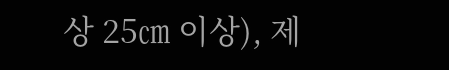상 25㎝ 이상), 제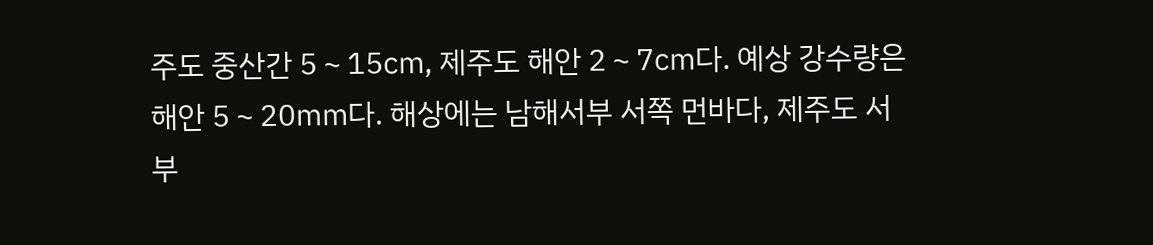주도 중산간 5∼15㎝, 제주도 해안 2∼7㎝다. 예상 강수량은 해안 5∼20㎜다. 해상에는 남해서부 서쪽 먼바다, 제주도 서부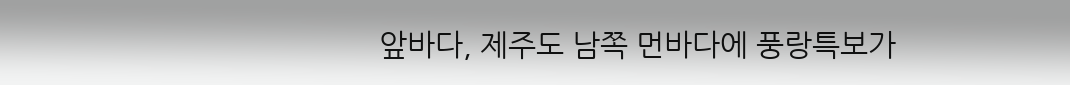앞바다, 제주도 남쪽 먼바다에 풍랑특보가